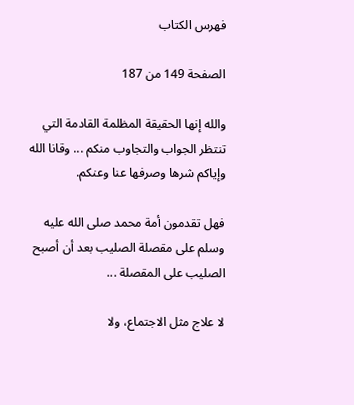فهرس الكتاب

الصفحة 149 من 187

والله إنها الحقيقة المظلمة القادمة التي تنتظر الجواب والتجاوب منكم ... وقانا الله وإياكم شرها وصرفها عنا وعنكم.

فهل تقدمون أمة محمد صلى الله عليه وسلم على مقصلة الصليب بعد أن أصبح الصليب على المقصلة ...

لا علاج مثل الاجتماع، ولا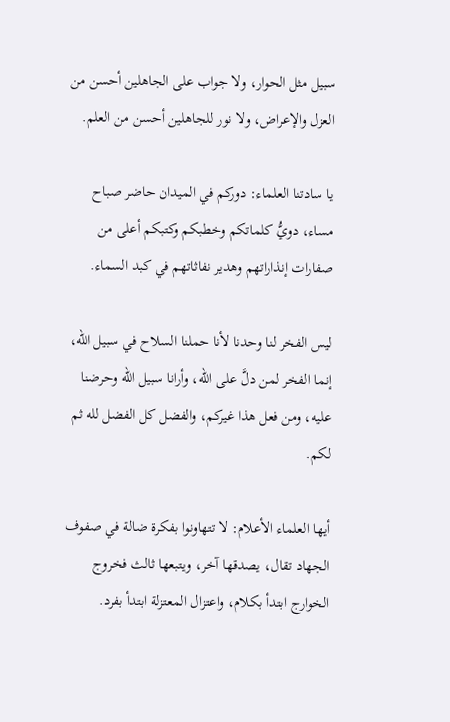سبيل مثل الحوار، ولا جواب على الجاهلين أحسن من العزل والإعراض، ولا نور للجاهلين أحسن من العلم.

يا سادتنا العلماء: دوركم في الميدان حاضر صباح مساء، دويُّ كلماتكم وخطبكم وكتبكم أعلى من صفارات إنذاراتهم وهدير نفاثاتهم في كبد السماء.

ليس الفخر لنا وحدنا لأنا حملنا السلاح في سبيل الله، إنما الفخر لمن دلَّ على الله، وأرانا سبيل الله وحرضنا عليه، ومن فعل هذا غيركم، والفضل كل الفضل لله ثم لكم.

أيها العلماء الأعلام: لا تتهاونوا بفكرة ضالة في صفوف الجهاد تقال، يصدقها آخر، ويتبعها ثالث فخروج الخوارج ابتدأ بكلام، واعتزال المعتزلة ابتدأ بفرد.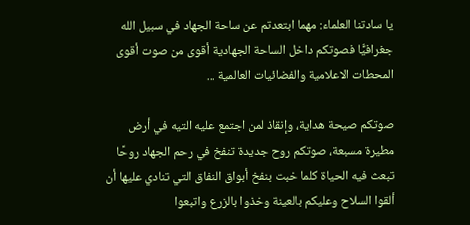يا سادتنا العلماء: مهما ابتعدتم عن ساحة الجهاد في سبيل الله جغرافيًّا فصوتكم داخل الساحة الجهادية أقوى من صوت أقوى المحطات الاعلامية والفضائيات العالمية ...

صوتكم صيحة هداية، وإنقاذ لمن اجتمع عليه التيه في أرض مطيرة مسبعة، صوتكم روح جديدة تنفخ في رحم الجهاد روحًا تبعث فيه الحياة كلما خبت بنفخ أبواق النفاق التي تنادي عليها أن ألقوا السلاح وعليكم بالعينة وخذوا بالزرع واتبعوا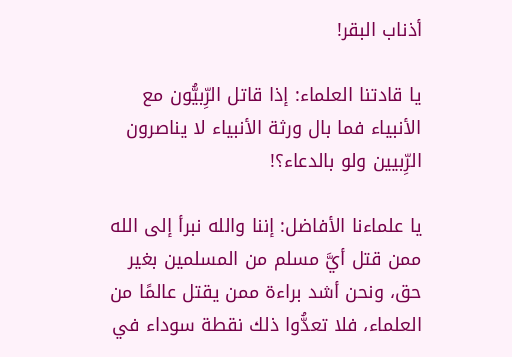أذناب البقر!

يا قادتنا العلماء: إذا قاتل الرِّبيُّون مع الأنبياء فما بال ورثة الأنبياء لا يناصرون الرِّبيين ولو بالدعاء؟!

يا علماءنا الأفاضل: إننا والله نبرأ إلى الله ممن قتل أيَّ مسلم من المسلمين بغير حق، ونحن أشد براءة ممن يقتل عالمًا من العلماء، فلا تعدُّوا ذلك نقطة سوداء في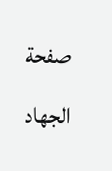صفحة الجهاد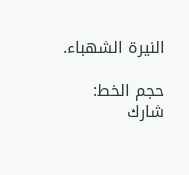النيرة الشهباء.

حجم الخط:
شارك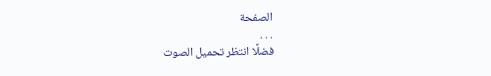الصفحة
. . .
فضلًا انتظر تحميل الصوت